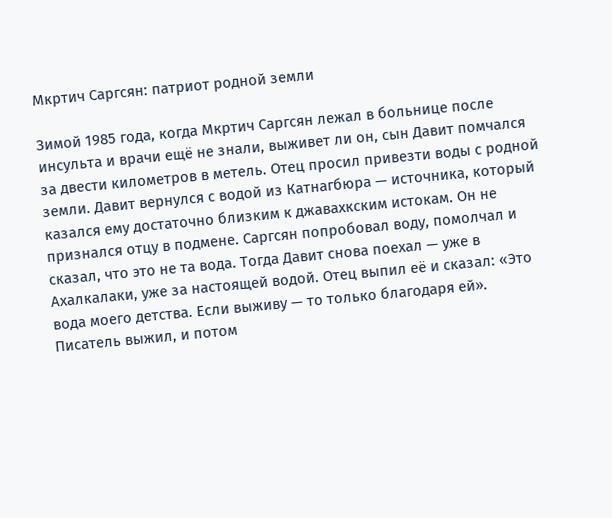Мкртич Саргсян: патриот родной земли

Зимой 1985 года, когда Мкртич Саргсян лежал в больнице после инсульта и врачи ещё не знали, выживет ли он, сын Давит помчался за двести километров в метель. Отец просил привезти воды с родной земли. Давит вернулся с водой из Катнагбюра — источника, который казался ему достаточно близким к джавахкским истокам. Он не признался отцу в подмене. Саргсян попробовал воду, помолчал и сказал, что это не та вода. Тогда Давит снова поехал — уже в Ахалкалаки, уже за настоящей водой. Отец выпил её и сказал: «Это вода моего детства. Если выживу — то только благодаря ей».
Писатель выжил, и потом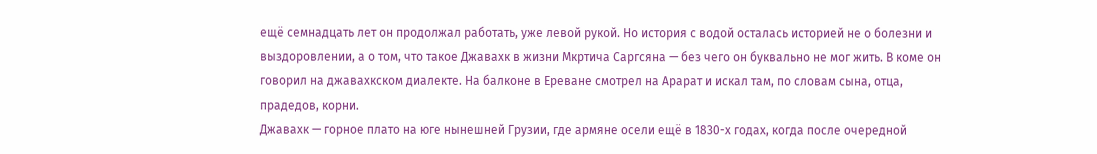ещё семнадцать лет он продолжал работать, уже левой рукой. Но история с водой осталась историей не о болезни и выздоровлении, а о том, что такое Джавахк в жизни Мкртича Саргсяна — без чего он буквально не мог жить. В коме он говорил на джавахкском диалекте. На балконе в Ереване смотрел на Арарат и искал там, по словам сына, отца, прадедов, корни.
Джавахк — горное плато на юге нынешней Грузии, где армяне осели ещё в 1830-х годах, когда после очередной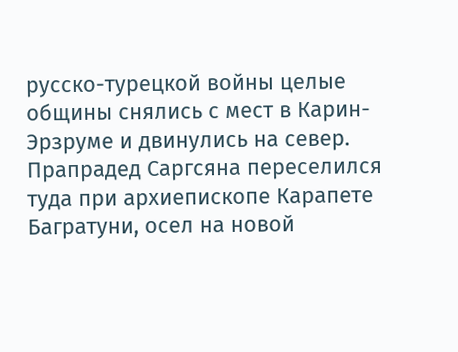русско-турецкой войны целые общины снялись с мест в Карин-Эрзруме и двинулись на север. Прапрадед Саргсяна переселился туда при архиепископе Карапете Багратуни, осел на новой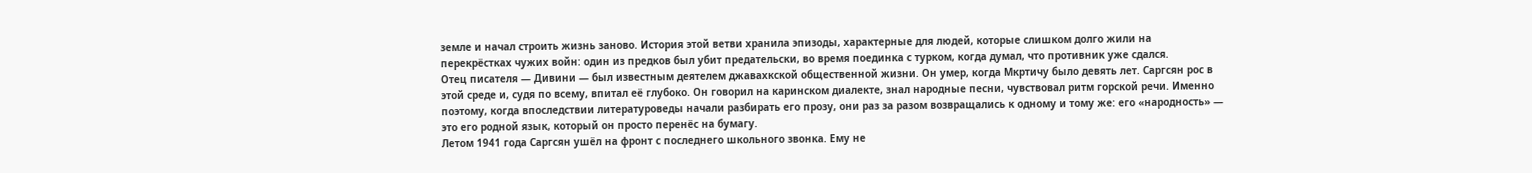земле и начал строить жизнь заново. История этой ветви хранила эпизоды, характерные для людей, которые слишком долго жили на перекрёстках чужих войн: один из предков был убит предательски, во время поединка с турком, когда думал, что противник уже сдался.
Отец писателя — Дивини — был известным деятелем джавахкской общественной жизни. Он умер, когда Мкртичу было девять лет. Саргсян рос в этой среде и, судя по всему, впитал её глубоко. Он говорил на каринском диалекте, знал народные песни, чувствовал ритм горской речи. Именно поэтому, когда впоследствии литературоведы начали разбирать его прозу, они раз за разом возвращались к одному и тому же: его «народность» — это его родной язык, который он просто перенёс на бумагу.
Летом 1941 года Саргсян ушёл на фронт с последнего школьного звонка. Ему не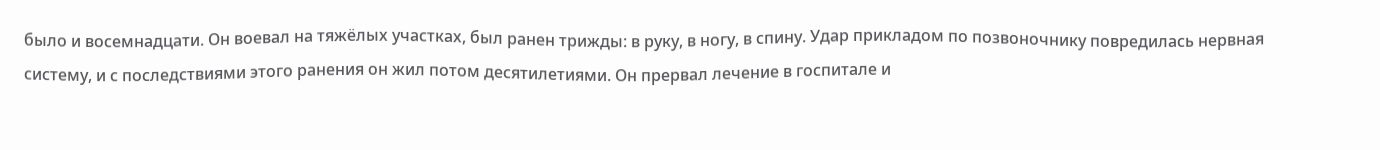было и восемнадцати. Он воевал на тяжёлых участках, был ранен трижды: в руку, в ногу, в спину. Удар прикладом по позвоночнику повредилась нервная систему, и с последствиями этого ранения он жил потом десятилетиями. Он прервал лечение в госпитале и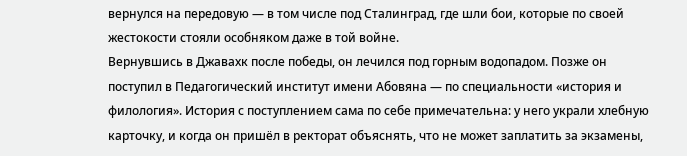вернулся на передовую — в том числе под Сталинград, где шли бои, которые по своей жестокости стояли особняком даже в той войне.
Вернувшись в Джавахк после победы, он лечился под горным водопадом. Позже он поступил в Педагогический институт имени Абовяна — по специальности «история и филология». История с поступлением сама по себе примечательна: у него украли хлебную карточку, и когда он пришёл в ректорат объяснять, что не может заплатить за экзамены,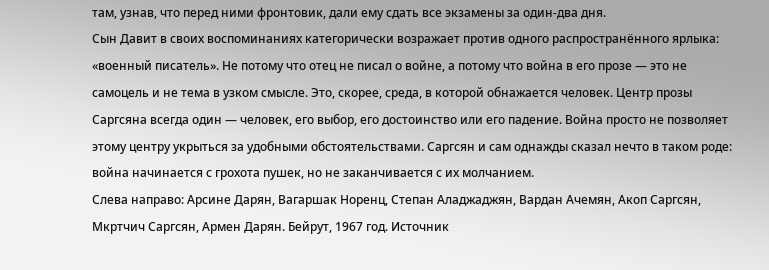там, узнав, что перед ними фронтовик, дали ему сдать все экзамены за один-два дня.
Сын Давит в своих воспоминаниях категорически возражает против одного распространённого ярлыка: «военный писатель». Не потому что отец не писал о войне, а потому что война в его прозе — это не самоцель и не тема в узком смысле. Это, скорее, среда, в которой обнажается человек. Центр прозы Саргсяна всегда один — человек, его выбор, его достоинство или его падение. Война просто не позволяет этому центру укрыться за удобными обстоятельствами. Саргсян и сам однажды сказал нечто в таком роде: война начинается с грохота пушек, но не заканчивается с их молчанием.
Слева направо: Арсине Дарян, Вагаршак Норенц, Степан Аладжаджян, Вардан Ачемян, Акоп Саргсян, Мкртчич Саргсян, Армен Дарян. Бейрут, 1967 год. Источник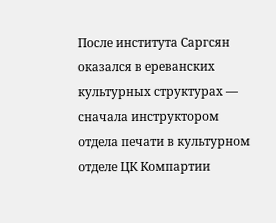После института Саргсян оказался в ереванских культурных структурах — сначала инструктором отдела печати в культурном отделе ЦК Компартии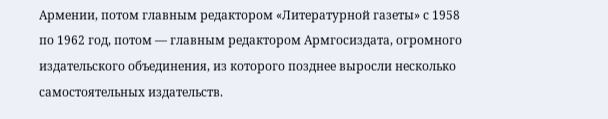Армении, потом главным редактором «Литературной газеты» с 1958 по 1962 год, потом — главным редактором Армгосиздата, огромного издательского объединения, из которого позднее выросли несколько самостоятельных издательств.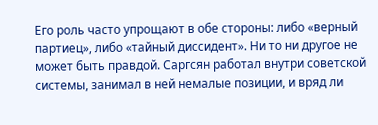Его роль часто упрощают в обе стороны: либо «верный партиец», либо «тайный диссидент». Ни то ни другое не может быть правдой. Саргсян работал внутри советской системы, занимал в ней немалые позиции, и вряд ли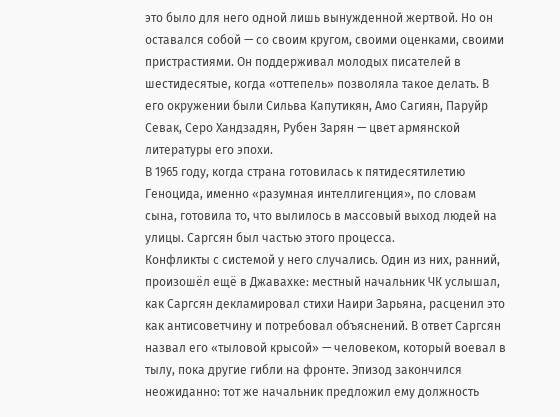это было для него одной лишь вынужденной жертвой. Но он оставался собой — со своим кругом, своими оценками, своими пристрастиями. Он поддерживал молодых писателей в шестидесятые, когда «оттепель» позволяла такое делать. В его окружении были Сильва Капутикян, Амо Сагиян, Паруйр Севак, Серо Хандзадян, Рубен Зарян — цвет армянской литературы его эпохи.
В 1965 году, когда страна готовилась к пятидесятилетию Геноцида, именно «разумная интеллигенция», по словам сына, готовила то, что вылилось в массовый выход людей на улицы. Саргсян был частью этого процесса.
Конфликты с системой у него случались. Один из них, ранний, произошёл ещё в Джавахке: местный начальник ЧК услышал, как Саргсян декламировал стихи Наири Зарьяна, расценил это как антисоветчину и потребовал объяснений. В ответ Саргсян назвал его «тыловой крысой» — человеком, который воевал в тылу, пока другие гибли на фронте. Эпизод закончился неожиданно: тот же начальник предложил ему должность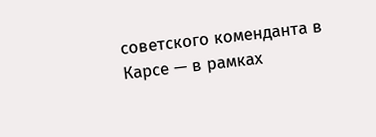советского коменданта в Карсе — в рамках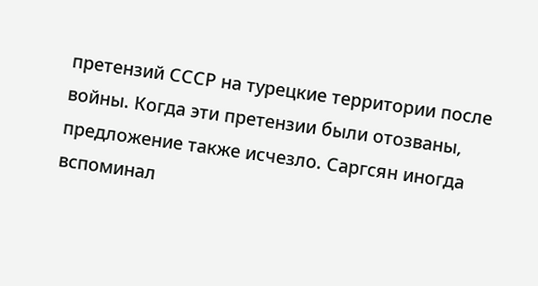претензий СССР на турецкие территории после войны. Когда эти претензии были отозваны, предложение также исчезло. Саргсян иногда вспоминал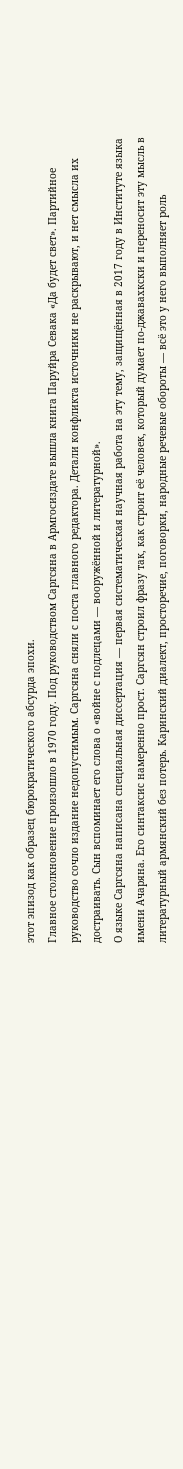этот эпизод как образец бюрократического абсурда эпохи.
Главное столкновение произошло в 1970 году. Под руководством Саргсяна в Армгосиздате вышла книга Паруйра Севака «Да будет свет». Партийное руководство сочло издание недопустимым. Саргсяна сняли с поста главного редактора. Детали конфликта источники не раскрывают, и нет смысла их достраивать. Сын вспоминает его слова о «войне с подлецами — вооружённой и литературной».
О языке Саргсяна написана специальная диссертация — первая систематическая научная работа на эту тему, защищённая в 2017 году в Институте языка имени Ачаряна. Его синтаксис намеренно прост. Саргсян строил фразу так, как строит её человек, который думает по-джавахкски и переносит эту мысль в литературный армянский без потерь. Каринский диалект, просторечие, поговорки, народные речевые обороты — всё это у него выполняет роль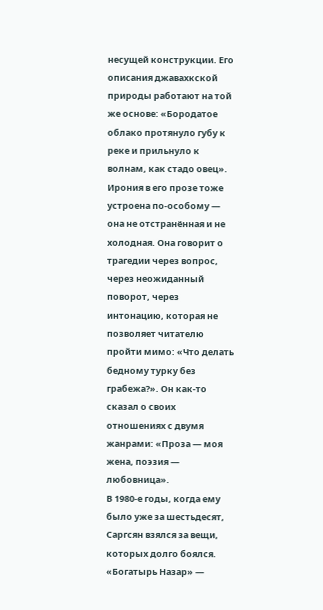несущей конструкции. Его описания джавахкской природы работают на той же основе: «Бородатое облако протянуло губу к реке и прильнуло к волнам, как стадо овец».
Ирония в его прозе тоже устроена по-особому — она не отстранённая и не холодная. Она говорит о трагедии через вопрос, через неожиданный поворот, через интонацию, которая не позволяет читателю пройти мимо: «Что делать бедному турку без грабежа?». Он как-то сказал о своих отношениях с двумя жанрами: «Проза — моя жена, поэзия — любовница».
В 1980-е годы, когда ему было уже за шестьдесят, Саргсян взялся за вещи, которых долго боялся. «Богатырь Назар» —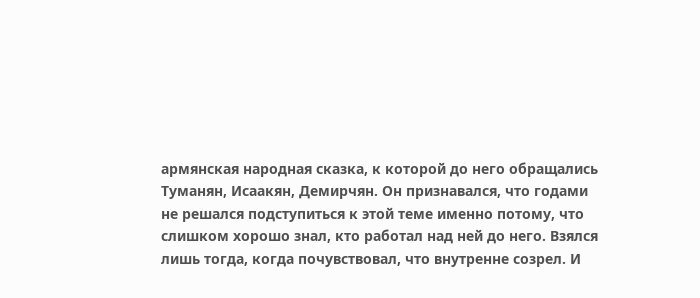армянская народная сказка, к которой до него обращались Туманян, Исаакян, Демирчян. Он признавался, что годами не решался подступиться к этой теме именно потому, что слишком хорошо знал, кто работал над ней до него. Взялся лишь тогда, когда почувствовал, что внутренне созрел. И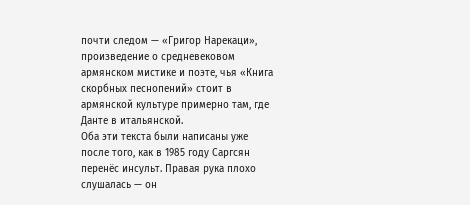почти следом — «Григор Нарекаци», произведение о средневековом армянском мистике и поэте, чья «Книга скорбных песнопений» стоит в армянской культуре примерно там, где Данте в итальянской.
Оба эти текста были написаны уже после того, как в 1985 году Саргсян перенёс инсульт. Правая рука плохо слушалась — он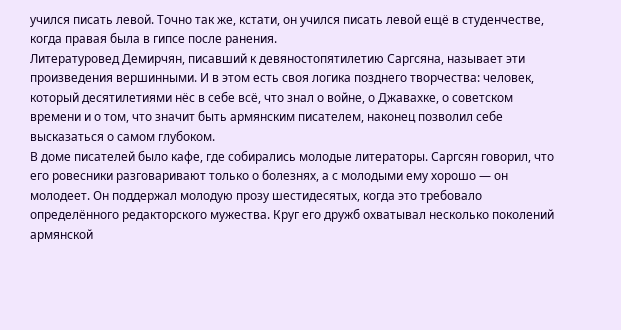учился писать левой. Точно так же, кстати, он учился писать левой ещё в студенчестве, когда правая была в гипсе после ранения.
Литературовед Демирчян, писавший к девяностопятилетию Саргсяна, называет эти произведения вершинными. И в этом есть своя логика позднего творчества: человек, который десятилетиями нёс в себе всё, что знал о войне, о Джавахке, о советском времени и о том, что значит быть армянским писателем, наконец позволил себе высказаться о самом глубоком.
В доме писателей было кафе, где собирались молодые литераторы. Саргсян говорил, что его ровесники разговаривают только о болезнях, а с молодыми ему хорошо — он молодеет. Он поддержал молодую прозу шестидесятых, когда это требовало определённого редакторского мужества. Круг его дружб охватывал несколько поколений армянской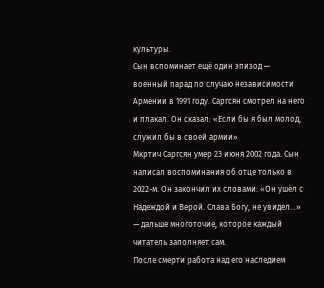культуры.
Сын вспоминает ещё один эпизод — военный парад по случаю независимости Армении в 1991 году. Саргсян смотрел на него и плакал. Он сказал: «Если бы я был молод, служил бы в своей армии»
Мкртич Саргсян умер 23 июня 2002 года. Сын написал воспоминания об отце только в 2022-м. Он закончил их словами: «Он ушёл с Надеждой и Верой. Слава Богу, не увидел...» — дальше многоточие, которое каждый читатель заполняет сам.
После смерти работа над его наследием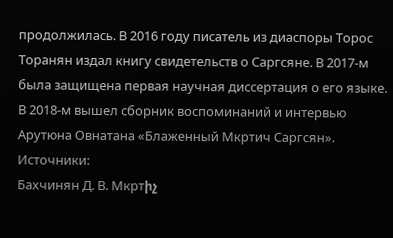продолжилась. В 2016 году писатель из диаспоры Торос Торанян издал книгу свидетельств о Саргсяне. В 2017-м была защищена первая научная диссертация о его языке. В 2018-м вышел сборник воспоминаний и интервью Арутюна Овнатана «Блаженный Мкртич Саргсян».
Источники:
Бахчинян Д. В. Мкртիչ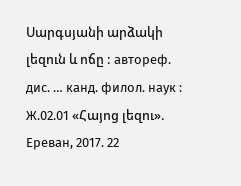Սարգսյանի արձակի լեզուն և ոճը : автореф. дис. … канд. филол. наук : Ж.02.01 «Հայոց լեզու». Ереван, 2017. 22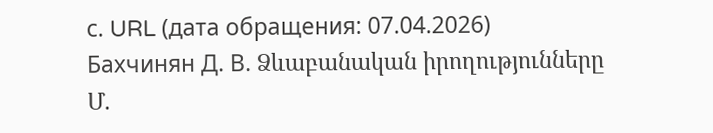с. URL (дата обращения: 07.04.2026)
Бахчинян Д. В. Ձևաբանական իրողությունները Մ.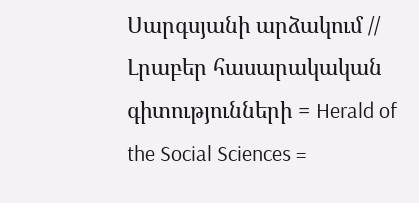Սարգսյանի արձակում // Լրաբեր հասարակական գիտությունների = Herald of the Social Sciences =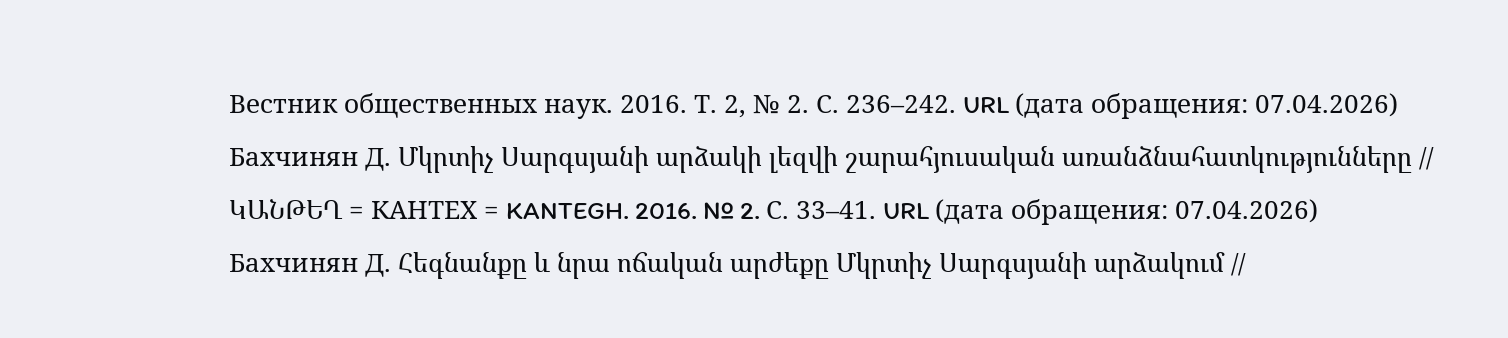Вестник общественных наук. 2016. Т. 2, № 2. С. 236–242. URL (дата обращения: 07.04.2026)
Бахчинян Д. Մկրտիչ Սարգսյանի արձակի լեզվի շարահյուսական առանձնահատկությունները // ԿԱՆԹԵՂ = КАНТЕХ = KANTEGH. 2016. № 2. С. 33–41. URL (дата обращения: 07.04.2026)
Бахчинян Д. Հեգնանքը և նրա ոճական արժեքը Մկրտիչ Սարգսյանի արձակում //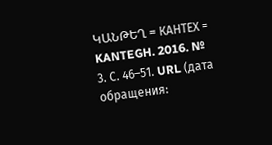ԿԱՆԹԵՂ = КАНТЕХ = KANTEGH. 2016. № 3. С. 46–51. URL (дата обращения: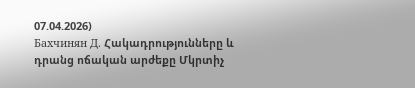07.04.2026)
Бахчинян Д. Հակադրությունները և դրանց ոճական արժեքը Մկրտիչ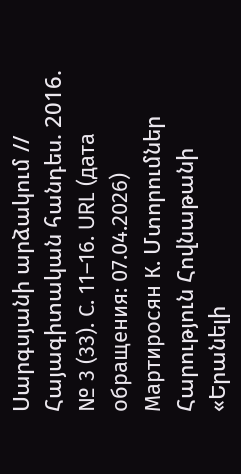Սարգսյանի արձակում // Հայագիտական հանդես. 2016. № 3 (33). С. 11–16. URL (дата обращения: 07.04.2026)
Мартиросян К. Մտորումներ Հարություն Հովնաթանի «Երանելի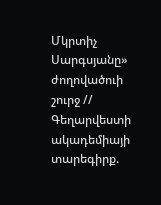Մկրտիչ Սարգսյանը» ժողովածուի շուրջ // Գեղարվեստի ակադեմիայի տարեգիրք.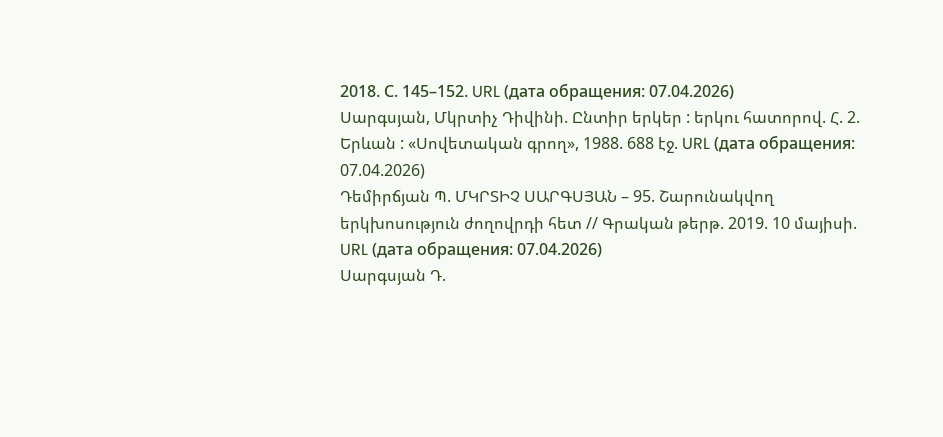2018. С. 145–152. URL (дата обращения: 07.04.2026)
Սարգսյան, Մկրտիչ Դիվինի. Ընտիր երկեր : երկու հատորով. Հ. 2. Երևան : «Սովետական գրող», 1988. 688 էջ. URL (дата обращения: 07.04.2026)
Դեմիրճյան Պ. ՄԿՐՏԻՉ ՍԱՐԳՍՅԱՆ – 95. Շարունակվող երկխոսություն ժողովրդի հետ // Գրական թերթ. 2019. 10 մայիսի. URL (дата обращения: 07.04.2026)
Սարգսյան Դ.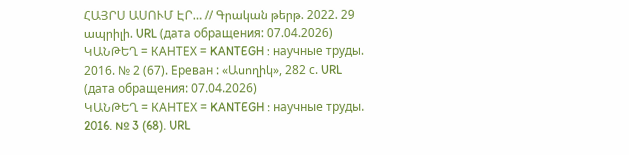ՀԱՅՐՍ ԱՍՈՒՄ ԷՐ… // Գրական թերթ. 2022. 29 ապրիլի. URL (дата обращения: 07.04.2026)
ԿԱՆԹԵՂ = КАНТЕХ = KANTEGH : научные труды. 2016. № 2 (67). Ереван : «Ասողիկ», 282 с. URL (дата обращения: 07.04.2026)
ԿԱՆԹԵՂ = КАНТЕХ = KANTEGH : научные труды. 2016. № 3 (68). URL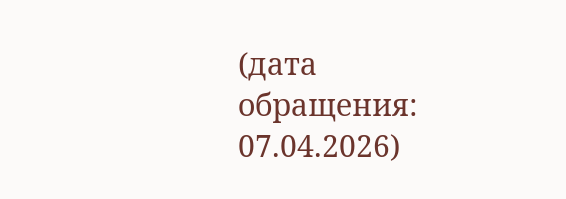(дата обращения: 07.04.2026)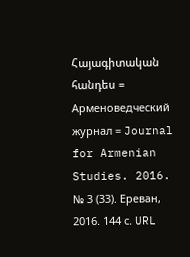Հայագիտական հանդես = Арменоведческий журнал = Journal for Armenian Studies. 2016. № 3 (33). Ереван, 2016. 144 с. URL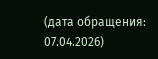(дата обращения: 07.04.2026)